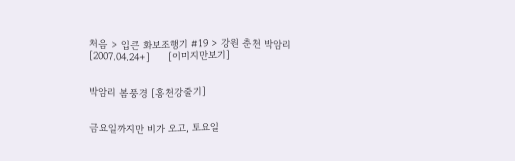처음 > 입큰 화보조행기 #19 > 강원 춘천 박암리 [2007.04.24+]      [이미지만보기]


박암리 봄풍경 [홍천강줄기]


금요일까지만 비가 오고, 토요일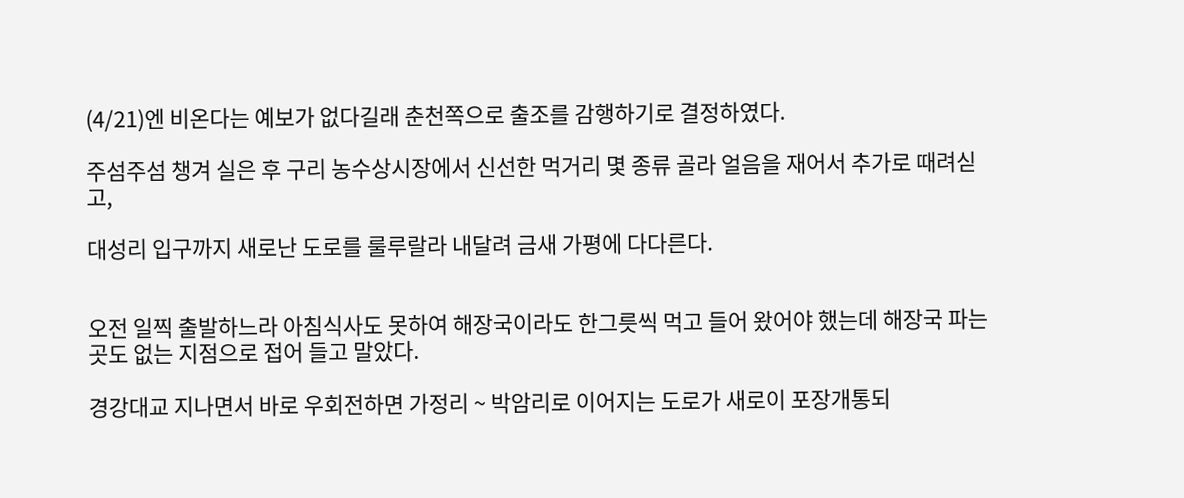(4/21)엔 비온다는 예보가 없다길래 춘천쪽으로 출조를 감행하기로 결정하였다.

주섬주섬 챙겨 실은 후 구리 농수상시장에서 신선한 먹거리 몇 종류 골라 얼음을 재어서 추가로 때려싣고,

대성리 입구까지 새로난 도로를 룰루랄라 내달려 금새 가평에 다다른다.


오전 일찍 출발하느라 아침식사도 못하여 해장국이라도 한그릇씩 먹고 들어 왔어야 했는데 해장국 파는 곳도 없는 지점으로 접어 들고 말았다.

경강대교 지나면서 바로 우회전하면 가정리 ~ 박암리로 이어지는 도로가 새로이 포장개통되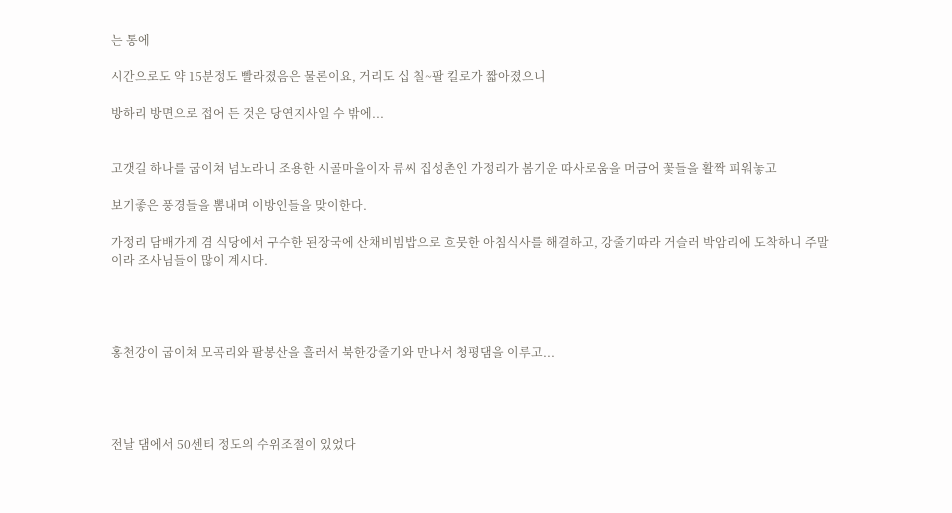는 통에

시간으로도 약 15분정도 빨라졌음은 물론이요, 거리도 십 칠~팔 킬로가 짧아졌으니

방하리 방면으로 접어 든 것은 당연지사일 수 밖에...


고갯길 하나를 굽이쳐 넘노라니 조용한 시골마을이자 류씨 집성촌인 가정리가 봄기운 따사로움을 머금어 꽃들을 활짝 피워놓고

보기좋은 풍경들을 뽐내며 이방인들을 맞이한다.

가정리 담배가게 겸 식당에서 구수한 된장국에 산채비빔밥으로 흐뭇한 아침식사를 해결하고, 강줄기따라 거슬러 박암리에 도착하니 주말이라 조사님들이 많이 계시다.




홍천강이 굽이쳐 모곡리와 팔봉산을 흘러서 북한강줄기와 만나서 청평댐을 이루고...




전날 댐에서 50센티 정도의 수위조절이 있었다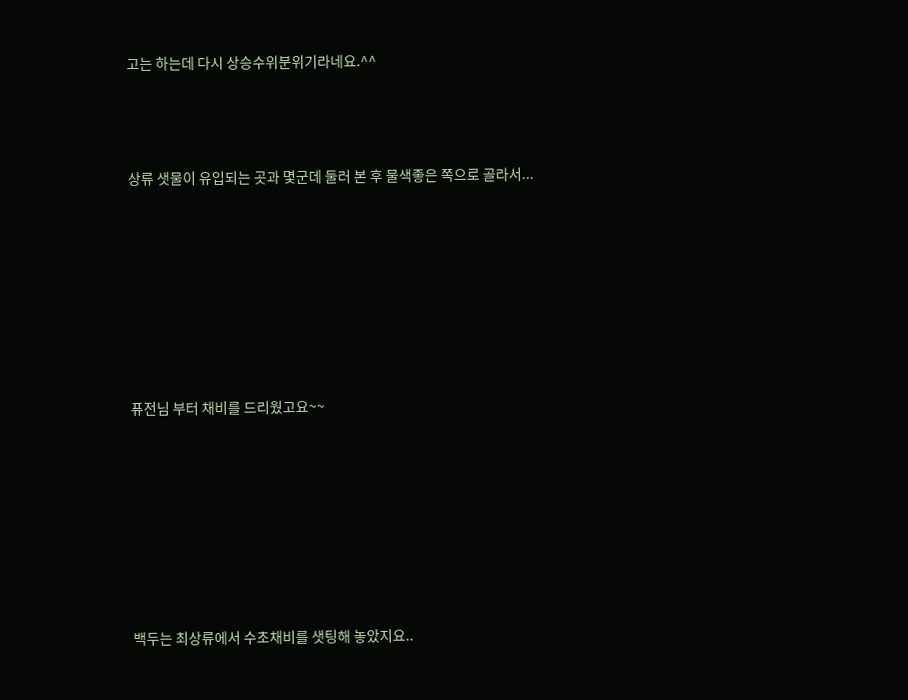고는 하는데 다시 상승수위분위기라네요.^^




상류 샛물이 유입되는 곳과 몇군데 둘러 본 후 물색좋은 쪽으로 골라서...









퓨전님 부터 채비를 드리웠고요~~









백두는 최상류에서 수초채비를 샛팅해 놓았지요..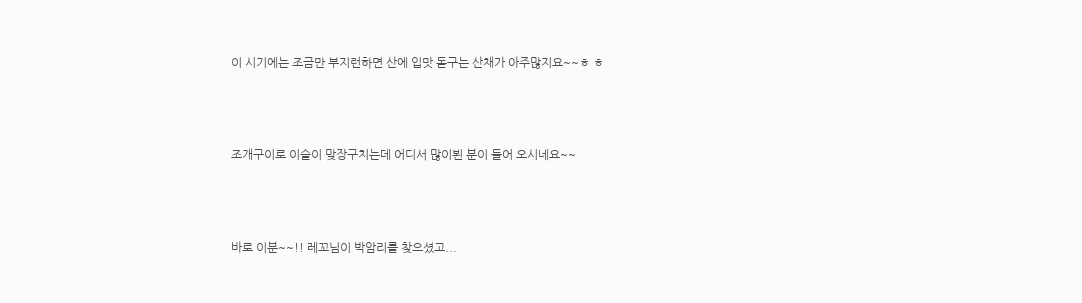이 시기에는 조금만 부지런하면 산에 입맛 돋구는 산채가 아주많지요~~ㅎ ㅎ




조개구이로 이슬이 맞장구치는데 어디서 많이뵌 분이 들어 오시네요~~




바로 이분~~!! 레꼬님이 박암리를 찾으셨고...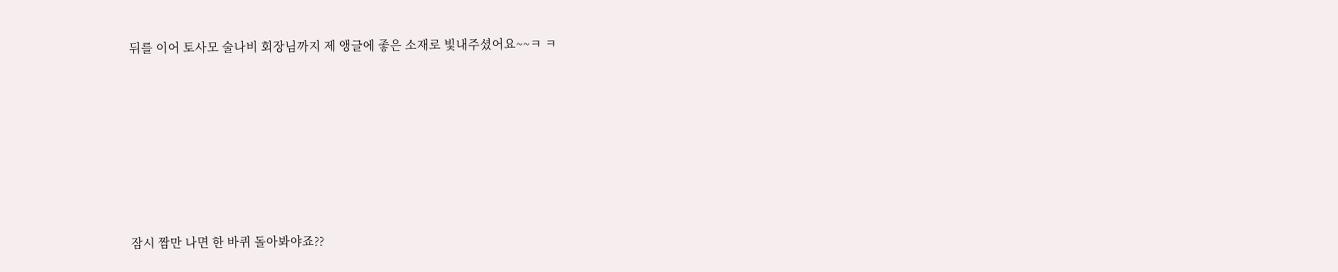뒤를 이어 토사모 술나비 회장님까지 제 앵글에 좋은 소재로 빛내주셨어요~~ㅋ ㅋ









잠시 짬만 나면 한 바퀴 돌아봐야죠??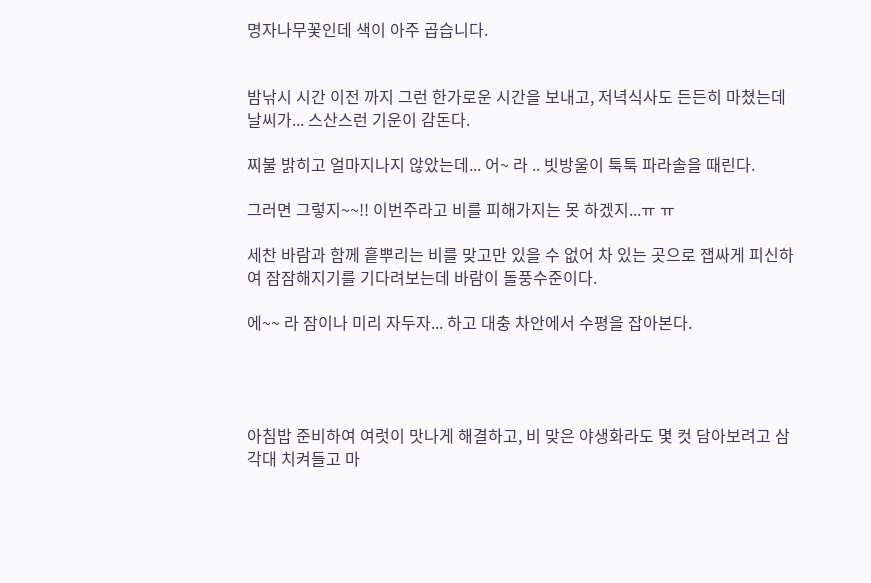명자나무꽃인데 색이 아주 곱습니다.


밤낚시 시간 이전 까지 그런 한가로운 시간을 보내고, 저녁식사도 든든히 마쳤는데 날씨가... 스산스런 기운이 감돈다.

찌불 밝히고 얼마지나지 않았는데... 어~ 라 .. 빗방울이 툭툭 파라솔을 때린다.

그러면 그렇지~~!! 이번주라고 비를 피해가지는 못 하겠지...ㅠ ㅠ

세찬 바람과 함께 흩뿌리는 비를 맞고만 있을 수 없어 차 있는 곳으로 잽싸게 피신하여 잠잠해지기를 기다려보는데 바람이 돌풍수준이다.

에~~ 라 잠이나 미리 자두자... 하고 대충 차안에서 수평을 잡아본다.




아침밥 준비하여 여럿이 맛나게 해결하고, 비 맞은 야생화라도 몇 컷 담아보려고 삼각대 치켜들고 마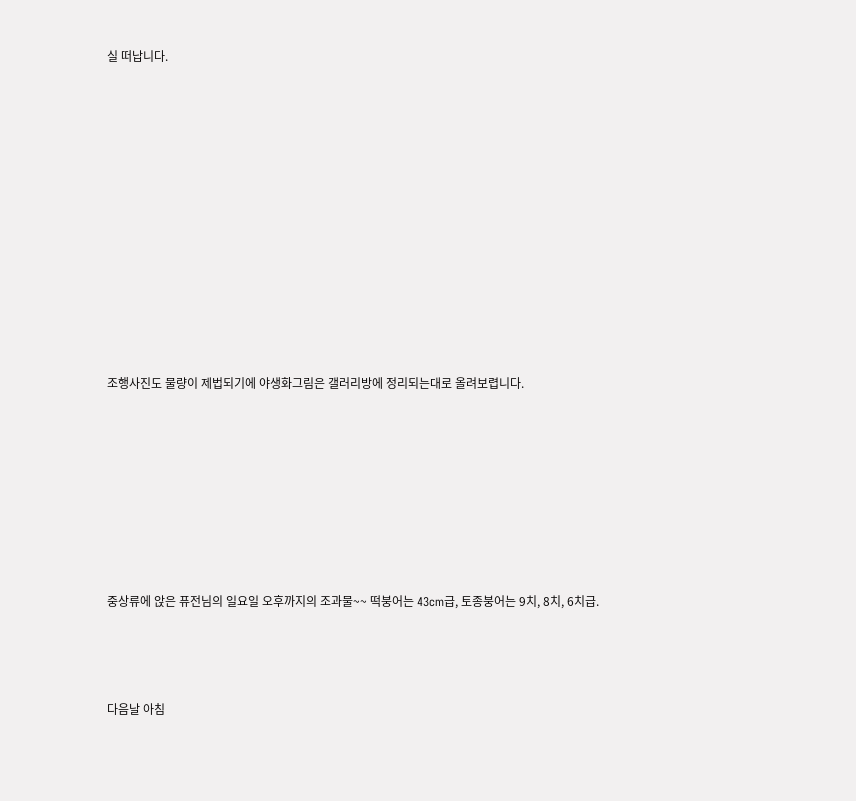실 떠납니다.














조행사진도 물량이 제법되기에 야생화그림은 갤러리방에 정리되는대로 올려보렵니다.









중상류에 앉은 퓨전님의 일요일 오후까지의 조과물~~ 떡붕어는 43cm급, 토종붕어는 9치, 8치, 6치급.




다음날 아침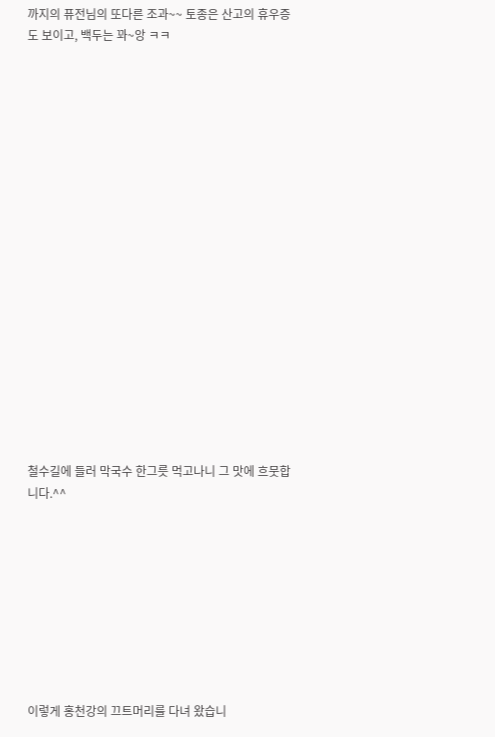까지의 퓨전님의 또다른 조과~~ 토종은 산고의 휴우증도 보이고, 백두는 꽈~앙 ㅋㅋ



















철수길에 들러 막국수 한그릇 먹고나니 그 맛에 흐뭇합니다.^^









이렇게 홍천강의 끄트머리를 다녀 왔습니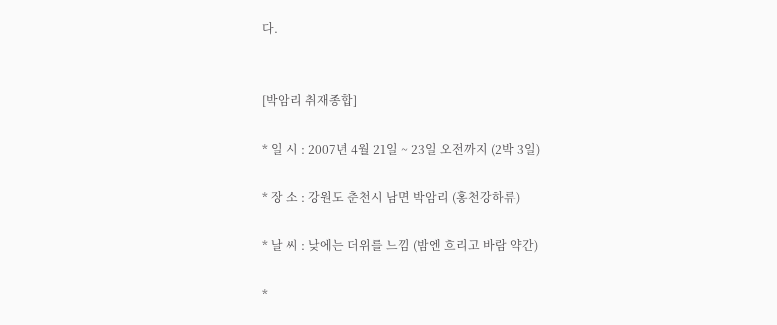다.


[박암리 취재종합]

* 일 시 : 2007년 4월 21일 ~ 23일 오전까지 (2박 3일)

* 장 소 : 강원도 춘천시 남면 박암리 (홍천강하류)

* 날 씨 : 낮에는 더위를 느낌 (밤엔 흐리고 바람 약간)

*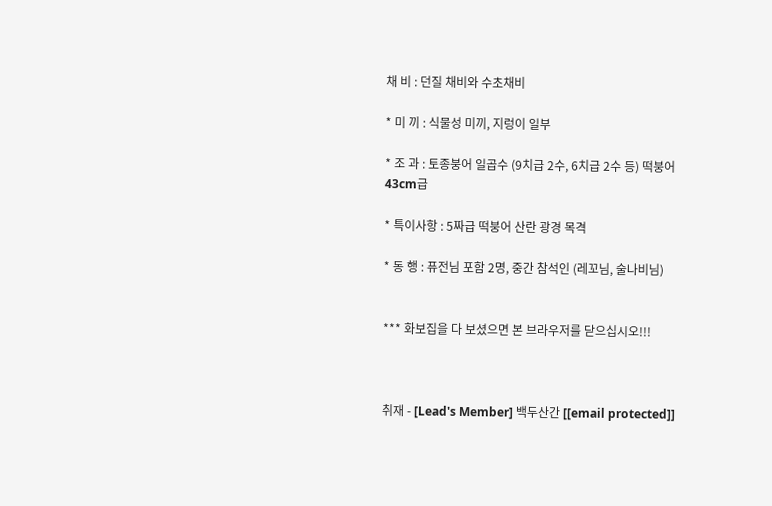채 비 : 던질 채비와 수초채비

* 미 끼 : 식물성 미끼, 지렁이 일부

* 조 과 : 토종붕어 일곱수 (9치급 2수, 6치급 2수 등) 떡붕어 43cm급

* 특이사항 : 5짜급 떡붕어 산란 광경 목격

* 동 행 : 퓨전님 포함 2명, 중간 참석인 (레꼬님, 술나비님)


*** 화보집을 다 보셨으면 본 브라우저를 닫으십시오!!!



취재 - [Lead's Member] 백두산간 [[email protected]]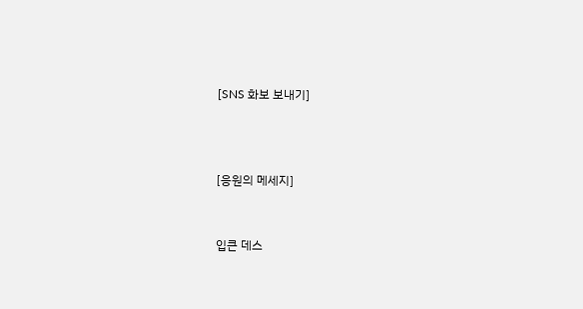[SNS 화보 보내기]



[응원의 메세지]


입큰 데스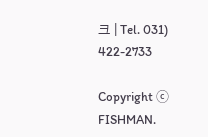크 | Tel. 031) 422-2733

Copyright ⓒ FISHMAN.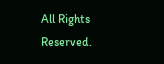All Rights Reserved.